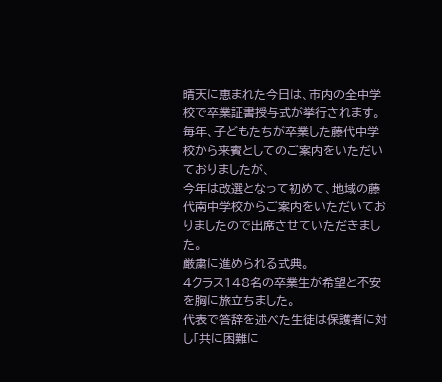晴天に恵まれた今日は、市内の全中学校で卒業証書授与式が挙行されます。
毎年、子どもたちが卒業した藤代中学校から来賓としてのご案内をいただいておりましたが、
今年は改選となって初めて、地域の藤代南中学校からご案内をいただいておりましたので出席させていただきました。
厳粛に進められる式典。
4クラス148名の卒業生が希望と不安を胸に旅立ちました。
代表で答辞を述べた生徒は保護者に対し「共に困難に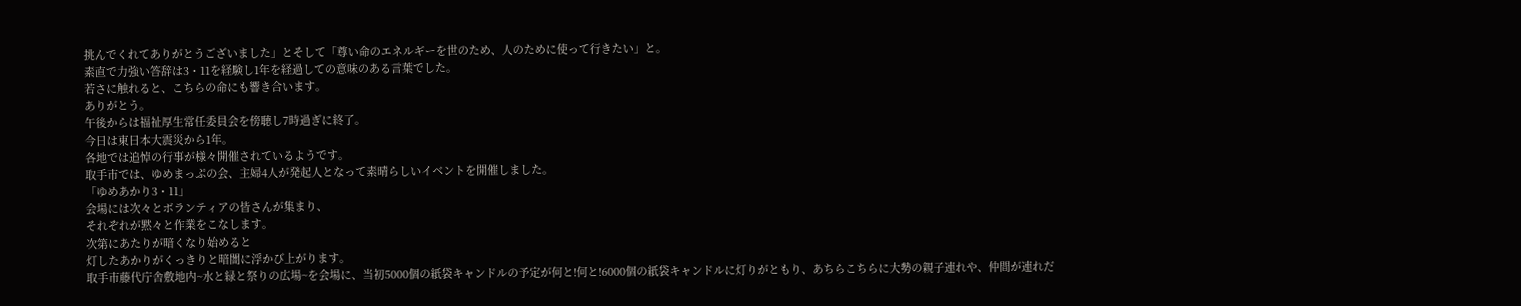挑んでくれてありがとうございました」とそして「尊い命のエネルギーを世のため、人のために使って行きたい」と。
素直で力強い答辞は3・11を経験し1年を経過しての意味のある言葉でした。
若さに触れると、こちらの命にも響き合います。
ありがとう。
午後からは福祉厚生常任委員会を傍聴し7時過ぎに終了。
今日は東日本大震災から1年。
各地では追悼の行事が様々開催されているようです。
取手市では、ゆめまっぷの会、主婦4人が発起人となって素晴らしいイベントを開催しました。
「ゆめあかり3・11」
会場には次々とボランティアの皆さんが集まり、
それぞれが黙々と作業をこなします。
次第にあたりが暗くなり始めると
灯したあかりがくっきりと暗闇に浮かび上がります。
取手市藤代庁舎敷地内~水と緑と祭りの広場~を会場に、当初5000個の紙袋キャンドルの予定が何と!何と!6000個の紙袋キャンドルに灯りがともり、あちらこちらに大勢の親子連れや、仲間が連れだ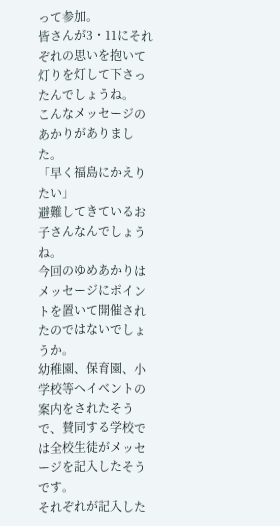って参加。
皆さんが3・11にそれぞれの思いを抱いて灯りを灯して下さったんでしょうね。
こんなメッセージのあかりがありました。
「早く福島にかえりたい」
避難してきているお子さんなんでしょうね。
今回のゆめあかりはメッセージにポイントを置いて開催されたのではないでしょうか。
幼稚園、保育園、小学校等へイベントの案内をされたそうで、賛同する学校では全校生徒がメッセージを記入したそうです。
それぞれが記入した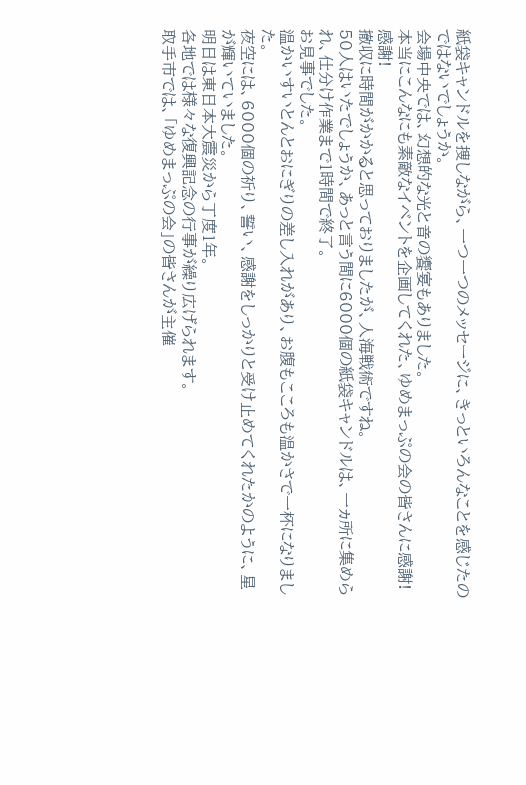紙袋キャンドルを捜しながら、一つ一つのメッセージに、きっといろんなことを感じたのではないでしょうか。
会場中央では、幻想的な光と音の饗宴もありました。
本当にこんなにも素敵なイベントを企画してくれた、ゆめまっぷの会の皆さんに感謝!感謝!
撤収に時間がかかると思っておりましたが、人海戦術ですね。
50人はいたでしょうか、あっと言う間に6000個の紙袋キャンドルは、一ヵ所に集められ、仕分け作業まで1時間で終了。
お見事でした。
温かいすいとんとおにぎりの差し入れがあり、お腹もこころも温かさで一杯になりました。
夜空には、6000個の祈り、誓い、感謝をしっかりと受け止めてくれたかのように、星が輝いていました。
明日は東日本大震災から丁度1年。
各地では様々な復興記念の行事が繰り広げられます。
取手市では、「ゆめまっぷの会」の皆さんが主催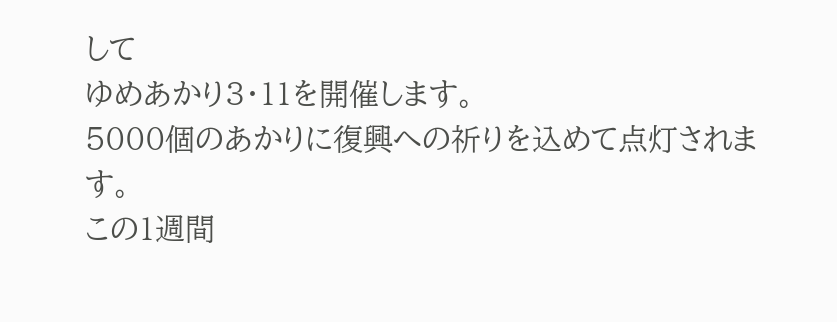して
ゆめあかり3・11を開催します。
5000個のあかりに復興への祈りを込めて点灯されます。
この1週間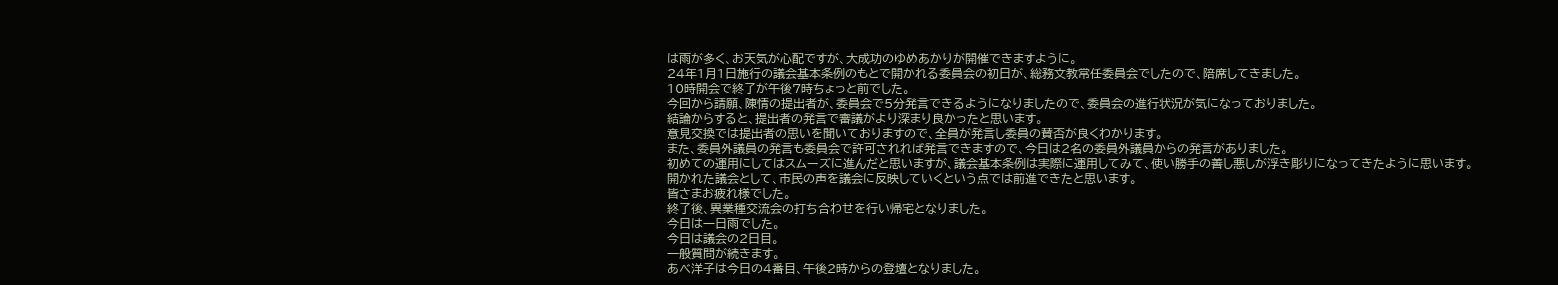は雨が多く、お天気が心配ですが、大成功のゆめあかりが開催できますように。
24年1月1日施行の議会基本条例のもとで開かれる委員会の初日が、総務文教常任委員会でしたので、陪席してきました。
10時開会で終了が午後7時ちょっと前でした。
今回から請願、陳情の提出者が、委員会で5分発言できるようになりましたので、委員会の進行状況が気になっておりました。
結論からすると、提出者の発言で審議がより深まり良かったと思います。
意見交換では提出者の思いを聞いておりますので、全員が発言し委員の賛否が良くわかります。
また、委員外議員の発言も委員会で許可されれば発言できますので、今日は2名の委員外議員からの発言がありました。
初めての運用にしてはスムーズに進んだと思いますが、議会基本条例は実際に運用してみて、使い勝手の善し悪しが浮き彫りになってきたように思います。
開かれた議会として、市民の声を議会に反映していくという点では前進できたと思います。
皆さまお疲れ様でした。
終了後、異業種交流会の打ち合わせを行い帰宅となりました。
今日は一日雨でした。
今日は議会の2日目。
一般質問が続きます。
あべ洋子は今日の4番目、午後2時からの登壇となりました。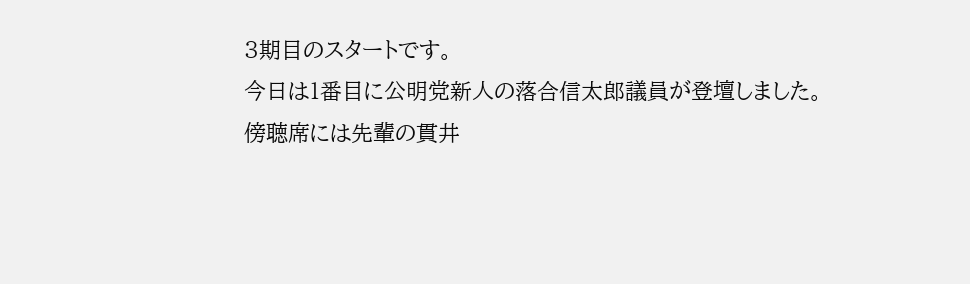3期目のスタートです。
今日は1番目に公明党新人の落合信太郎議員が登壇しました。
傍聴席には先輩の貫井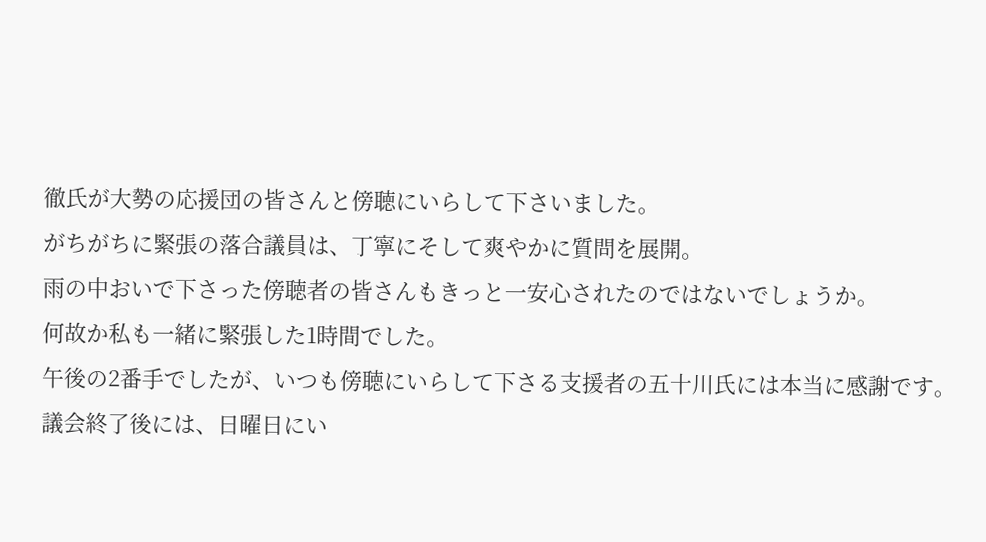徹氏が大勢の応援団の皆さんと傍聴にいらして下さいました。
がちがちに緊張の落合議員は、丁寧にそして爽やかに質問を展開。
雨の中おいで下さった傍聴者の皆さんもきっと一安心されたのではないでしょうか。
何故か私も一緒に緊張した1時間でした。
午後の2番手でしたが、いつも傍聴にいらして下さる支援者の五十川氏には本当に感謝です。
議会終了後には、日曜日にい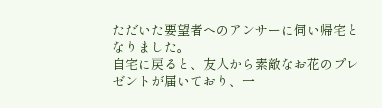ただいた要望者へのアンサーに伺い帰宅となりました。
自宅に戻ると、友人から素敵なお花のプレゼントが届いており、一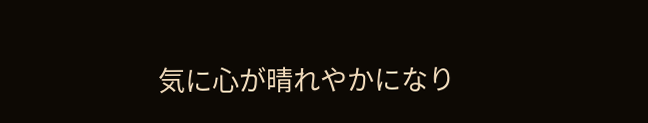気に心が晴れやかになり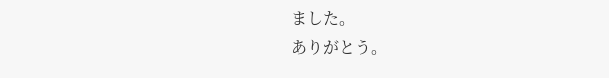ました。
ありがとう。